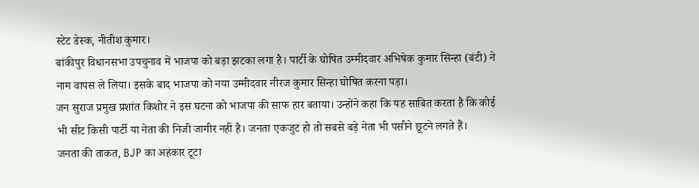स्टेट डेस्क, नीतीश कुमार।
बांकीपुर विधानसभा उपचुनाव में भाजपा को बड़ा झटका लगा है। पार्टी के घोषित उम्मीदवार अभिषेक कुमार सिन्हा (बंटी) ने नाम वापस ले लिया। इसके बाद भाजपा को नया उम्मीदवार नीरज कुमार सिन्हा घोषित करना पड़ा।
जन सुराज प्रमुख प्रशांत किशोर ने इस घटना को भाजपा की साफ हार बताया। उन्होंने कहा कि यह साबित करता है कि कोई भी सीट किसी पार्टी या नेता की निजी जागीर नहीं है। जनता एकजुट हो तो सबसे बड़े नेता भी पसीने छूटने लगते हैं।
जनता की ताकत, BJP का अहंकार टूटा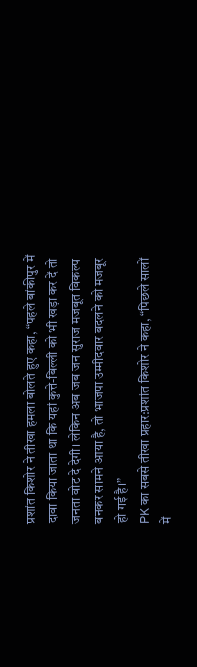प्रशांत किशोर ने तीखा हमला बोलते हुए कहा, “पहले बांकीपुर में दावा किया जाता था कि यहां कुत्ते-बिल्ली को भी खड़ा कर दें तो जनता वोट दे देगी। लेकिन अब जब जन सुराज मजबूत विकल्प बनकर सामने आया है, तो भाजपा उम्मीदवार बदलने को मजबूर हो गई है।”
PK का सबसे तीखा प्रहार:प्रशांत किशोर ने कहा, “पिछले सालों में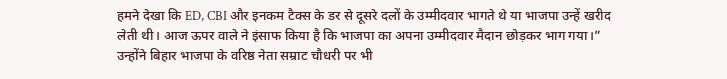हमने देखा कि ED, CBI और इनकम टैक्स के डर से दूसरे दलों के उम्मीदवार भागते थे या भाजपा उन्हें खरीद लेती थी। आज ऊपर वाले ने इंसाफ किया है कि भाजपा का अपना उम्मीदवार मैदान छोड़कर भाग गया।”
उन्होंने बिहार भाजपा के वरिष्ठ नेता सम्राट चौधरी पर भी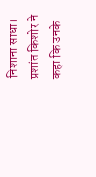निशाना साधा। प्रशांत किशोर ने कहा कि उनके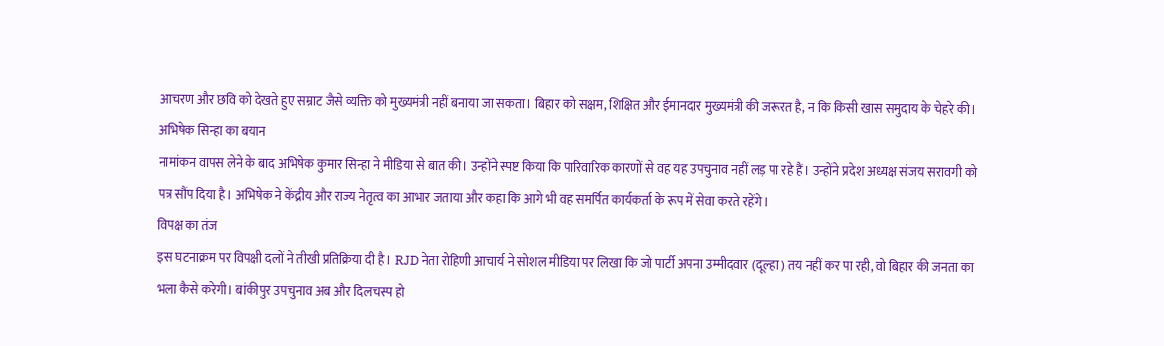आचरण और छवि को देखते हुए सम्राट जैसे व्यक्ति को मुख्यमंत्री नहीं बनाया जा सकता। बिहार को सक्षम, शिक्षित और ईमानदार मुख्यमंत्री की जरूरत है, न कि किसी खास समुदाय के चेहरे की।
अभिषेक सिन्हा का बयान
नामांकन वापस लेने के बाद अभिषेक कुमार सिन्हा ने मीडिया से बात की। उन्होंने स्पष्ट किया कि पारिवारिक कारणों से वह यह उपचुनाव नहीं लड़ पा रहे हैं। उन्होंने प्रदेश अध्यक्ष संजय सरावगी को पत्र सौंप दिया है। अभिषेक ने केंद्रीय और राज्य नेतृत्व का आभार जताया और कहा कि आगे भी वह समर्पित कार्यकर्ता के रूप में सेवा करते रहेंगे।
विपक्ष का तंज
इस घटनाक्रम पर विपक्षी दलों ने तीखी प्रतिक्रिया दी है। RJD नेता रोहिणी आचार्य ने सोशल मीडिया पर लिखा कि जो पार्टी अपना उम्मीदवार (दूल्हा) तय नहीं कर पा रही, वो बिहार की जनता का भला कैसे करेगी। बांकीपुर उपचुनाव अब और दिलचस्प हो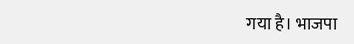गया है। भाजपा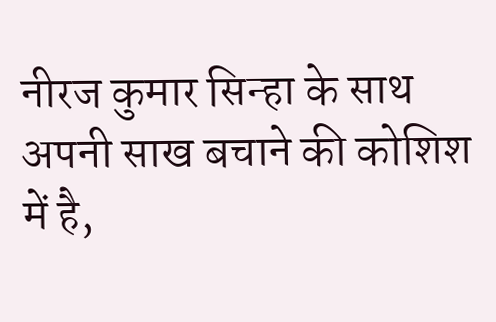नीरज कुमार सिन्हा के साथ अपनी साख बचाने की कोशिश में है,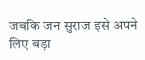जबकि जन सुराज इसे अपने लिए बड़ा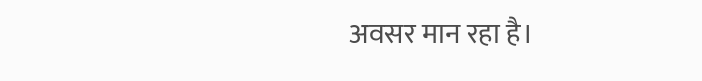अवसर मान रहा है।